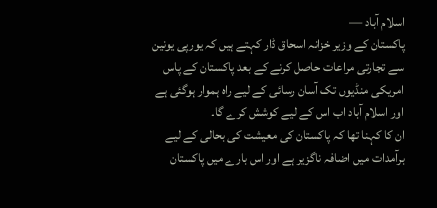اسلام آباد —
پاکستان کے وزیر خزانہ اسحاق ڈار کہتے ہیں کہ یورپی یونین سے تجارتی مراعات حاصل کرنے کے بعد پاکستان کے پاس امریکی منڈیوں تک آسان رسائی کے لیے راہ ہموار ہوگئی ہے اور اسلام آباد اب اس کے لیے کوشش کرے گا۔
ان کا کہنا تھا کہ پاکستان کی معیشت کی بحالی کے لیے برآمدات میں اضافہ ناگزیر ہے اور اس بارے میں پاکستان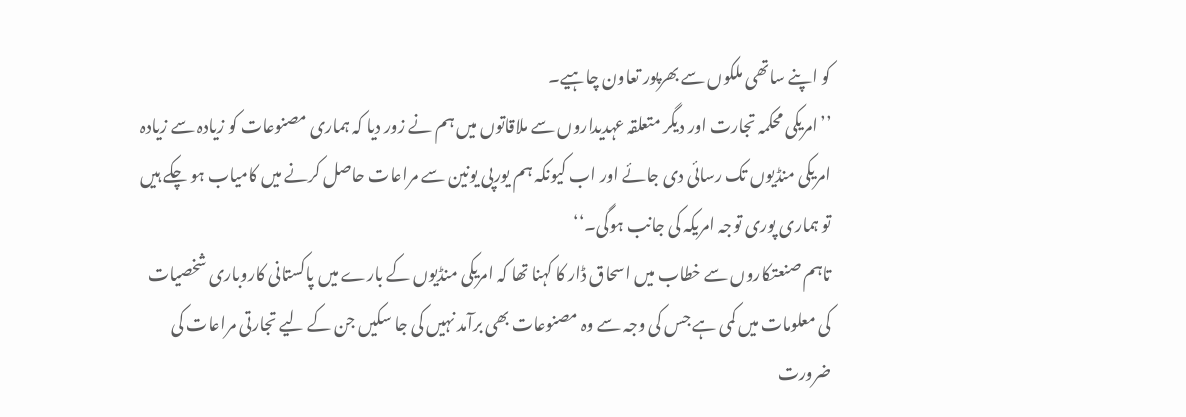کو اپنے ساتھی ملکوں سے بھرپور تعاون چاہیے۔
’’امریکی محکمہ تجارت اور دیگر متعلقہ عہدیداروں سے ملاقاتوں میں ہم نے زور دیا کہ ہماری مصنوعات کو زیادہ سے زیادہ امریکی منڈیوں تک رسائی دی جائے اور اب کیونکہ ہم یورپی یونین سے مراعات حاصل کرنے میں کامیاب ہو چکے ہیں تو ہماری پوری توجہ امریکہ کی جانب ہوگی۔‘‘
تاہم صنعتکاروں سے خطاب میں اسحاق ڈار کا کہنا تھا کہ امریکی منڈیوں کے بارے میں پاکستانی کاروباری شخصیات کی معلومات میں کمی ہے جس کی وجہ سے وہ مصنوعات بھی برآمد نہیں کی جا سکیں جن کے لیے تجارتی مراعات کی ضرورت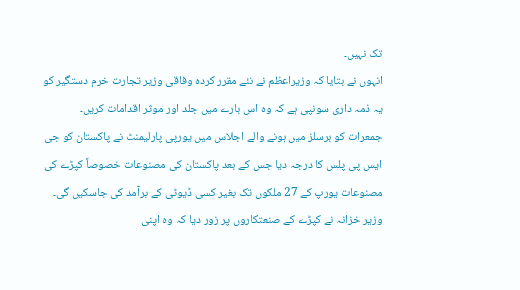تک نہیں۔
انہوں نے بتایا کہ وزیراعظم نے نئے مقرر کردہ وفاقی وزیر تجارت خرم دستگیر کو یہ ذمہ داری سونپی ہے کہ وہ اس بارے میں جلد اور موثر اقدامات کریں۔
جمعرات کو برسلز میں ہونے والے اجلاس میں یورپی پارلیمنٹ نے پاکستان کو جی ایس پی پلس کا درجہ دیا جس کے بعد پاکستان کی مصنوعات خصوصاً کپڑے کی مصنوعات یورپ کے 27 ملکوں تک بغیر کسی ڈیوٹی کے برآمد کی جاسکیں گی۔
وزیر خزانہ نے کپڑے کے صنعتکاروں پر زور دیا کہ وہ اپنی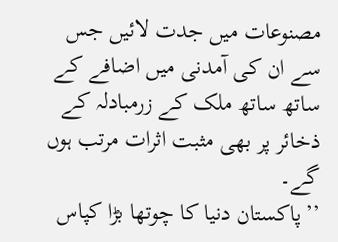مصنوعات میں جدت لائیں جس سے ان کی آمدنی میں اضافے کے ساتھ ساتھ ملک کے زرمبادلہ کے ذخائر پر بھی مثبت اثرات مرتب ہوں گے۔
’’پاکستان دنیا کا چوتھا بڑا کپاس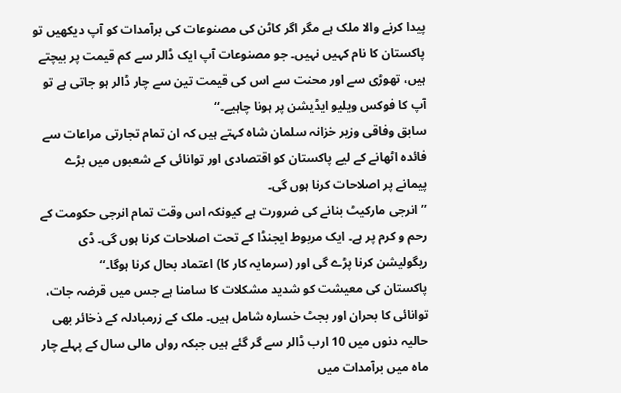پیدا کرنے والا ملک ہے مگر اگر کاٹن کی مصنوعات کی برآمدات کو آپ دیکھیں تو پاکستان کا نام کہیں نہیں۔ جو مصنوعات آپ ایک ڈالر سے کم قیمت پر بیچتے ہیں، تھوڑی سے اور محنت سے اس کی قیمت تین سے چار ڈالر ہو جاتی ہے تو آپ کا فوکس ویلیو ایڈیشن پر ہونا چاہیے۔‘‘
سابق وفاقی وزیر خزانہ سلمان شاہ کہتے ہیں کہ ان تمام تجارتی مراعات سے فائدہ اٹھانے کے لیے پاکستان کو اقتصادی اور توانائی کے شعبوں میں بڑے پیمانے پر اصلاحات کرنا ہوں گی۔
’’انرجی مارکیٹ بنانے کی ضرورت ہے کیونکہ اس وقت تمام انرجی حکومت کے رحم و کرم پر ہے۔ ایک مربوط ایجنڈا کے تحت اصلاحات کرنا ہوں گی۔ ڈی ریگولیشن کرنا پڑے گی اور (سرمایہ کار کا) اعتماد بحال کرنا ہوگا۔‘‘
پاکستان کی معیشت کو شدید مشکلات کا سامنا ہے جس میں قرضہ جات، توانائی کا بحران اور بجٹ خسارہ شامل ہیں۔ ملک کے زرمبادلہ کے ذخائر بھی حالیہ دنوں میں 10 ارب ڈالر سے گر گئے ہیں جبکہ رواں مالی سال کے پہلے چار ماہ میں برآمدات میں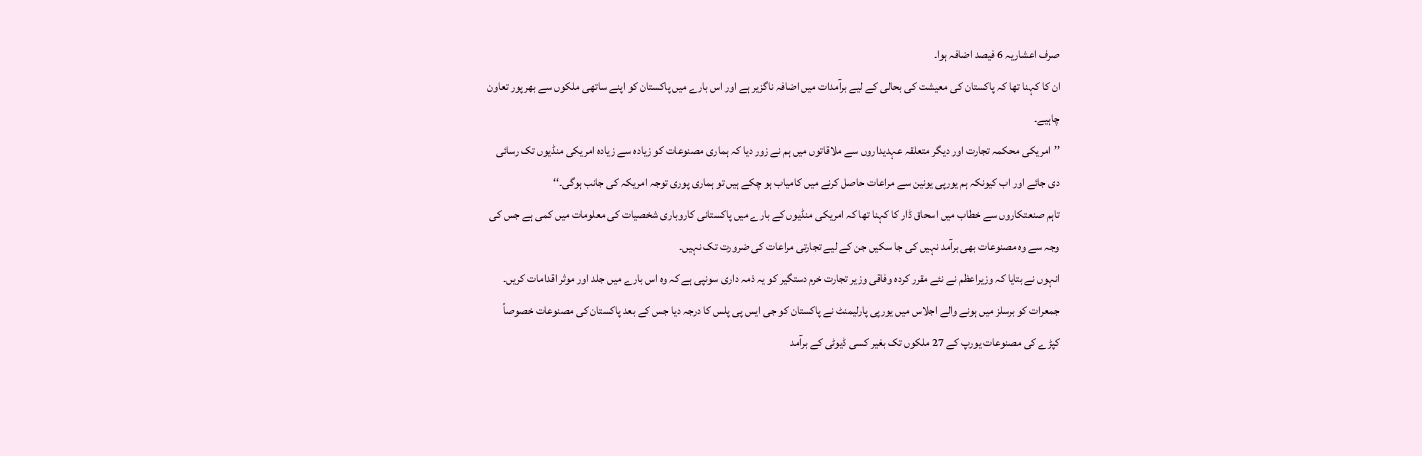صرف اعشاریہ 6 فیصد اضافہ ہوا۔
ان کا کہنا تھا کہ پاکستان کی معیشت کی بحالی کے لیے برآمدات میں اضافہ ناگزیر ہے اور اس بارے میں پاکستان کو اپنے ساتھی ملکوں سے بھرپور تعاون چاہیے۔
’’امریکی محکمہ تجارت اور دیگر متعلقہ عہدیداروں سے ملاقاتوں میں ہم نے زور دیا کہ ہماری مصنوعات کو زیادہ سے زیادہ امریکی منڈیوں تک رسائی دی جائے اور اب کیونکہ ہم یورپی یونین سے مراعات حاصل کرنے میں کامیاب ہو چکے ہیں تو ہماری پوری توجہ امریکہ کی جانب ہوگی۔‘‘
تاہم صنعتکاروں سے خطاب میں اسحاق ڈار کا کہنا تھا کہ امریکی منڈیوں کے بارے میں پاکستانی کاروباری شخصیات کی معلومات میں کمی ہے جس کی وجہ سے وہ مصنوعات بھی برآمد نہیں کی جا سکیں جن کے لیے تجارتی مراعات کی ضرورت تک نہیں۔
انہوں نے بتایا کہ وزیراعظم نے نئے مقرر کردہ وفاقی وزیر تجارت خرم دستگیر کو یہ ذمہ داری سونپی ہے کہ وہ اس بارے میں جلد اور موثر اقدامات کریں۔
جمعرات کو برسلز میں ہونے والے اجلاس میں یورپی پارلیمنٹ نے پاکستان کو جی ایس پی پلس کا درجہ دیا جس کے بعد پاکستان کی مصنوعات خصوصاً کپڑے کی مصنوعات یورپ کے 27 ملکوں تک بغیر کسی ڈیوٹی کے برآمد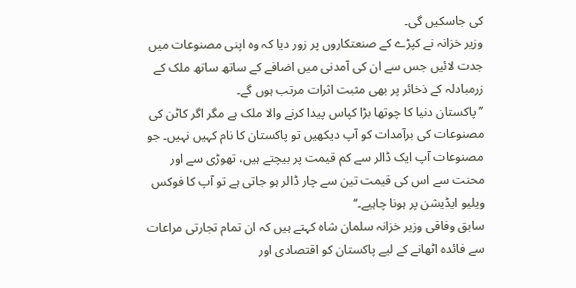کی جاسکیں گی۔
وزیر خزانہ نے کپڑے کے صنعتکاروں پر زور دیا کہ وہ اپنی مصنوعات میں جدت لائیں جس سے ان کی آمدنی میں اضافے کے ساتھ ساتھ ملک کے زرمبادلہ کے ذخائر پر بھی مثبت اثرات مرتب ہوں گے۔
’’پاکستان دنیا کا چوتھا بڑا کپاس پیدا کرنے والا ملک ہے مگر اگر کاٹن کی مصنوعات کی برآمدات کو آپ دیکھیں تو پاکستان کا نام کہیں نہیں۔ جو مصنوعات آپ ایک ڈالر سے کم قیمت پر بیچتے ہیں، تھوڑی سے اور محنت سے اس کی قیمت تین سے چار ڈالر ہو جاتی ہے تو آپ کا فوکس ویلیو ایڈیشن پر ہونا چاہیے۔‘‘
سابق وفاقی وزیر خزانہ سلمان شاہ کہتے ہیں کہ ان تمام تجارتی مراعات سے فائدہ اٹھانے کے لیے پاکستان کو اقتصادی اور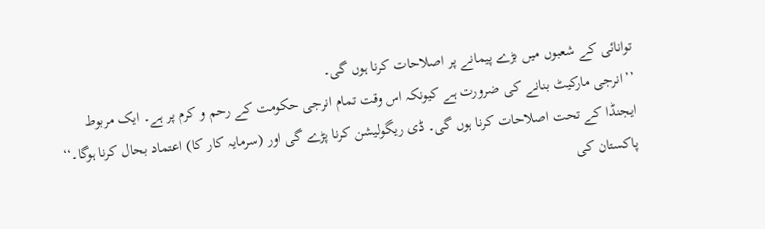توانائی کے شعبوں میں بڑے پیمانے پر اصلاحات کرنا ہوں گی۔
’’انرجی مارکیٹ بنانے کی ضرورت ہے کیونکہ اس وقت تمام انرجی حکومت کے رحم و کرم پر ہے۔ ایک مربوط ایجنڈا کے تحت اصلاحات کرنا ہوں گی۔ ڈی ریگولیشن کرنا پڑے گی اور (سرمایہ کار کا) اعتماد بحال کرنا ہوگا۔‘‘
پاکستان کی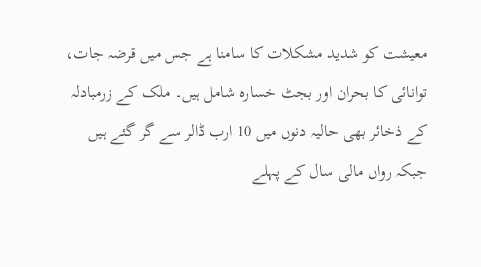معیشت کو شدید مشکلات کا سامنا ہے جس میں قرضہ جات، توانائی کا بحران اور بجٹ خسارہ شامل ہیں۔ ملک کے زرمبادلہ کے ذخائر بھی حالیہ دنوں میں 10 ارب ڈالر سے گر گئے ہیں جبکہ رواں مالی سال کے پہلے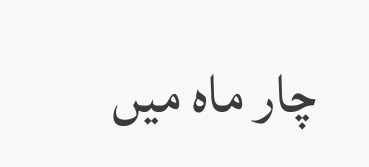چار ماہ میں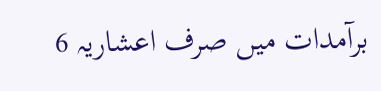برآمدات میں صرف اعشاریہ 6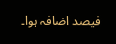فیصد اضافہ ہوا۔